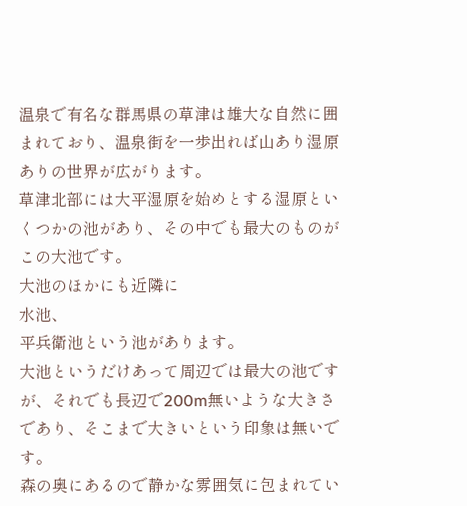温泉で有名な群馬県の草津は雄大な自然に囲まれており、温泉街を一歩出れば山あり湿原ありの世界が広がります。
草津北部には大平湿原を始めとする湿原といくつかの池があり、その中でも最大のものがこの大池です。
大池のほかにも近隣に
水池、
平兵衛池という池があります。
大池というだけあって周辺では最大の池ですが、それでも長辺で200m無いような大きさであり、そこまで大きいという印象は無いです。
森の奥にあるので静かな雰囲気に包まれてい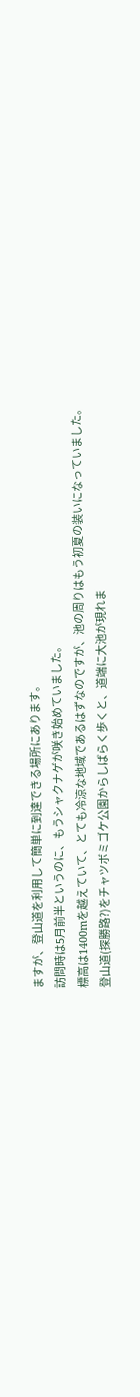ますが、登山道を利用して簡単に到達できる場所にあります。
訪問時は5月前半というのに、もうシャクナゲが咲き始めていました。
標高は1400mを越えていて、とても冷涼な地域であるはずなのですが、池の周りはもう初夏の装いになっていました。
登山道(探勝路?)をチャツボミゴケ公園からしばらく歩くと、道端に大池が現れま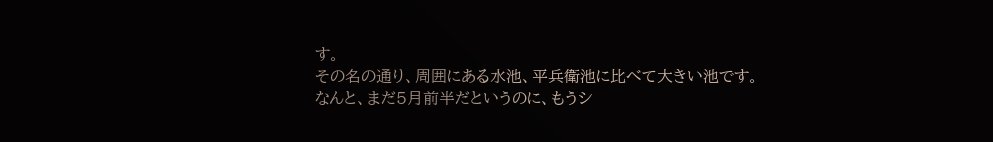す。
その名の通り、周囲にある水池、平兵衛池に比べて大きい池です。
なんと、まだ5月前半だというのに、もうシ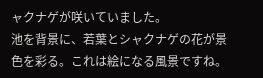ャクナゲが咲いていました。
池を背景に、若葉とシャクナゲの花が景色を彩る。これは絵になる風景ですね。